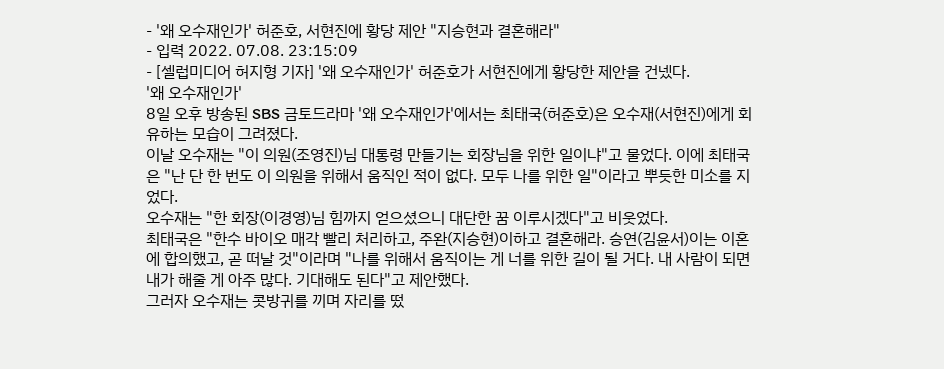- '왜 오수재인가' 허준호, 서현진에 황당 제안 "지승현과 결혼해라"
- 입력 2022. 07.08. 23:15:09
- [셀럽미디어 허지형 기자] '왜 오수재인가' 허준호가 서현진에게 황당한 제안을 건넸다.
'왜 오수재인가'
8일 오후 방송된 SBS 금토드라마 '왜 오수재인가'에서는 최태국(허준호)은 오수재(서현진)에게 회유하는 모습이 그려졌다.
이날 오수재는 "이 의원(조영진)님 대통령 만들기는 회장님을 위한 일이냐"고 물었다. 이에 최태국은 "난 단 한 번도 이 의원을 위해서 움직인 적이 없다. 모두 나를 위한 일"이라고 뿌듯한 미소를 지었다.
오수재는 "한 회장(이경영)님 힘까지 얻으셨으니 대단한 꿈 이루시겠다"고 비웃었다.
최태국은 "한수 바이오 매각 빨리 처리하고, 주완(지승현)이하고 결혼해라. 승연(김윤서)이는 이혼에 합의했고, 곧 떠날 것"이라며 "나를 위해서 움직이는 게 너를 위한 길이 될 거다. 내 사람이 되면 내가 해줄 게 아주 많다. 기대해도 된다"고 제안했다.
그러자 오수재는 콧방귀를 끼며 자리를 떴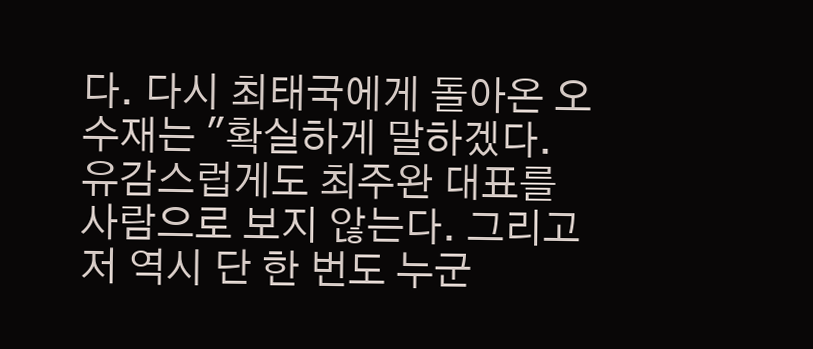다. 다시 최태국에게 돌아온 오수재는 "확실하게 말하겠다. 유감스럽게도 최주완 대표를 사람으로 보지 않는다. 그리고 저 역시 단 한 번도 누군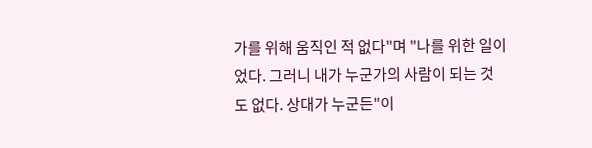가를 위해 움직인 적 없다"며 "나를 위한 일이었다. 그러니 내가 누군가의 사람이 되는 것도 없다. 상대가 누군든"이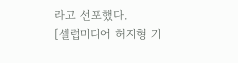라고 선포했다.
[셀럽미디어 허지형 기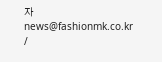자 news@fashionmk.co.kr /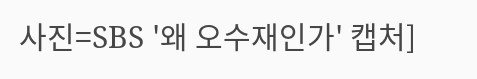사진=SBS '왜 오수재인가' 캡처]